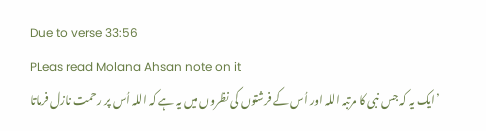Due to verse 33:56
PLeas read Molana Ahsan note on it
’ایک یہ کہ جس نبی کا مرتبہ اللہ اور اُس کے فرشتوں کی نظروں میں یہ ہے کہ اللہ اُس پر رحمت نازل فرماتا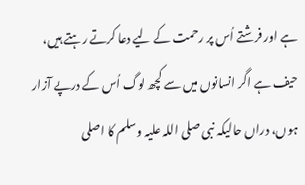ہے اور فرشتے اُس پر رحمت کے لیے دعا کرتے رہتے ہیں، حیف ہے اگر انسانوں میں سے کچھ لوگ اُس کے درپے آزار ہوں، دراں حالیکہ نبی صلی اللہ علیہ وسلم کا اصلی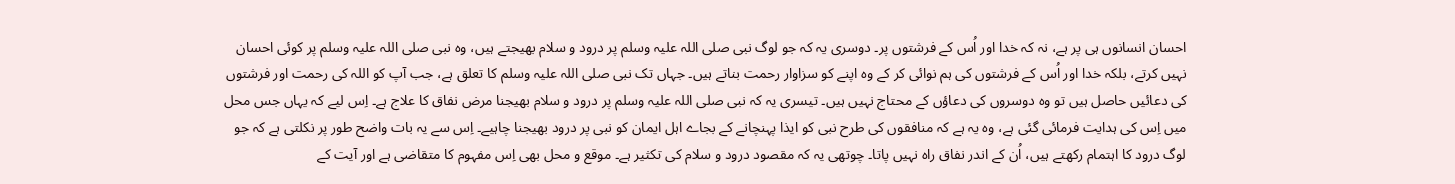احسان انسانوں ہی پر ہے، نہ کہ خدا اور اُس کے فرشتوں پر۔ دوسری یہ کہ جو لوگ نبی صلی اللہ علیہ وسلم پر درود و سلام بھیجتے ہیں، وہ نبی صلی اللہ علیہ وسلم پر کوئی احسان نہیں کرتے، بلکہ خدا اور اُس کے فرشتوں کی ہم نوائی کر کے وہ اپنے کو سزاوار رحمت بناتے ہیں۔ جہاں تک نبی صلی اللہ علیہ وسلم کا تعلق ہے، جب آپ کو اللہ کی رحمت اور فرشتوں کی دعائیں حاصل ہیں تو وہ دوسروں کی دعاؤں کے محتاج نہیں ہیں۔ تیسری یہ کہ نبی صلی اللہ علیہ وسلم پر درود و سلام بھیجنا مرض نفاق کا علاج ہے۔ اِس لیے کہ یہاں جس محل میں اِس کی ہدایت فرمائی گئی ہے، وہ یہ ہے کہ منافقوں کی طرح نبی کو ایذا پہنچانے کے بجاے اہل ایمان کو نبی پر درود بھیجنا چاہیے۔ اِس سے یہ بات واضح طور پر نکلتی ہے کہ جو لوگ درود کا اہتمام رکھتے ہیں، اُن کے اندر نفاق راہ نہیں پاتا۔ چوتھی یہ کہ مقصود درود و سلام کی تکثیر ہے۔ موقع و محل بھی اِس مفہوم کا متقاضی ہے اور آیت کے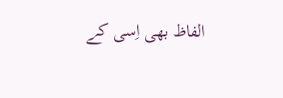الفاظ بھی اِسی کے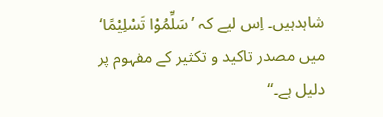شاہدہیں۔ اِس لیے کہ ’سَلِّمُوْا تَسْلِیْمًا‘ میں مصدر تاکید و تکثیر کے مفہوم پر دلیل ہے۔‘‘